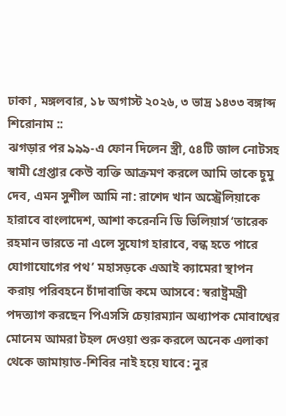ঢাকা , মঙ্গলবার, ১৮ অগাস্ট ২০২৬, ৩ ভাদ্র ১৪৩৩ বঙ্গাব্দ
শিরোনাম ::
ঝগড়ার পর ৯৯৯-এ ফোন দিলেন স্ত্রী, ৫৪টি জাল নোটসহ স্বামী গ্রেপ্তার কেউ ব্যক্তি আক্রমণ করলে আমি তাকে চুমু দেব, এমন সুশীল আমি না: রাশেদ খান অস্ট্রেলিয়াকে হারাবে বাংলাদেশ, আশা করেননি ডি ভিলিয়ার্স ‘তারেক রহমান ভারতে না এলে সুযোগ হারাবে, বন্ধ হতে পারে যোগাযোগের পথ’ মহাসড়কে এআই ক্যামেরা স্থাপন করায় পরিবহনে চাঁদাবাজি কমে আসবে: স্বরাষ্ট্রমন্ত্রী পদত্যাগ করছেন পিএসসি চেয়ারম্যান অধ্যাপক মোবাশ্বের মোনেম আমরা টহল দেওয়া শুরু করলে অনেক এলাকা থেকে জামায়াত-শিবির নাই হয়ে যাবে: নুর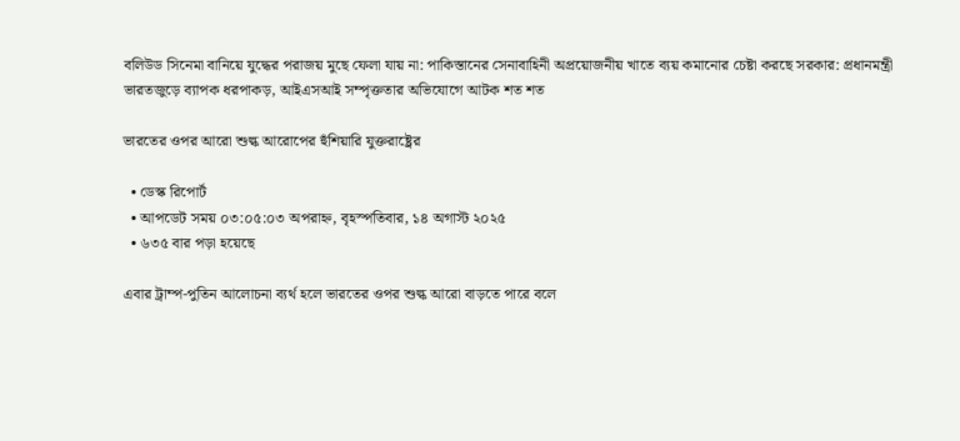বলিউড সিনেমা বানিয়ে যুদ্ধের পরাজয় মুছে ফেলা যায় না: পাকিস্তানের সেনাবাহিনী অপ্রয়োজনীয় খাতে ব্যয় কমানোর চেষ্টা করছে সরকার: প্রধানমন্ত্রী ভারতজুড়ে ব্যাপক ধরপাকড়, আইএসআই সম্পৃক্ততার অভিযোগে আটক শত শত

ভারতের ওপর আরো শুল্ক আরোপের হুঁশিয়ারি যুক্তরাষ্ট্রের

  • ডেস্ক রিপোর্ট
  • আপডেট সময় ০৩:০৫:০৩ অপরাহ্ন, বৃহস্পতিবার, ১৪ অগাস্ট ২০২৫
  • ৬৩৫ বার পড়া হয়েছে

এবার ট্রাম্প-পুতিন আলোচনা ব্যর্থ হলে ভারতের ওপর শুল্ক আরো বাড়তে পারে বলে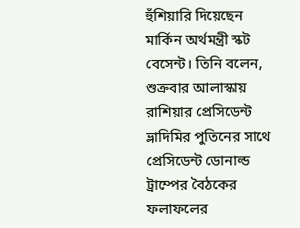হুঁশিয়ারি দিয়েছেন মার্কিন অর্থমন্ত্রী স্কট বেসেন্ট। তিনি বলেন, শুক্রবার আলাস্কায় রাশিয়ার প্রেসিডেন্ট ভ্লাদিমির পুতিনের সাথে প্রেসিডেন্ট ডোনাল্ড ট্রাম্পের বৈঠকের ফলাফলের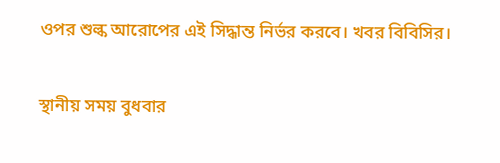ওপর শুল্ক আরোপের এই সিদ্ধান্ত নির্ভর করবে। খবর বিবিসির।

স্থানীয় সময় বুধবার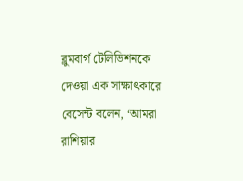ব্লুমবার্গ টেলিভিশনকে দেওয়া এক সাক্ষাৎকারে বেসেন্ট বলেন, ‘আমরা রাশিয়ার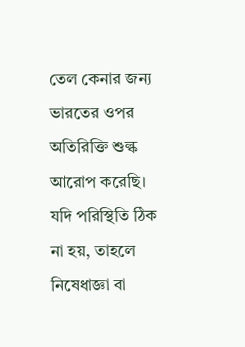তেল কেনার জন্য ভারতের ওপর অতিরিক্তি শুল্ক আরোপ করেছি। যদি পরিস্থিতি ঠিক না হয়, তাহলে নিষেধাজ্ঞা বা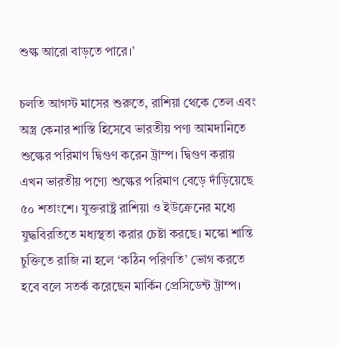শুল্ক আরো বাড়তে পারে।’

চলতি আগস্ট মাসের শুরুতে, রাশিয়া থেকে তেল এবং অস্ত্র কেনার শাস্তি হিসেবে ভারতীয় পণ্য আমদানিতে শুল্কের পরিমাণ দ্বিগুণ করেন ট্রাম্প। দ্বিগুণ করায় এখন ভারতীয় পণ্যে শুল্কের পরিমাণ বেড়ে দাঁড়িয়েছে ৫০ শতাংশে। যুক্তরাষ্ট্র রাশিয়া ও ইউক্রেনের মধ্যে যুদ্ধবিরতিতে মধ্যস্থতা করার চেষ্টা করছে। মস্কো শান্তি চুক্তিতে রাজি না হলে ‘কঠিন পরিণতি’ ভোগ করতে হবে বলে সতর্ক করেছেন মার্কিন প্রেসিডেন্ট ট্রাম্প।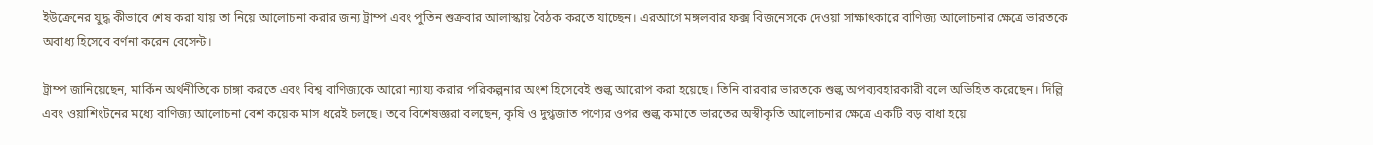ইউক্রেনের যুদ্ধ কীভাবে শেষ করা যায় তা নিয়ে আলোচনা করার জন্য ট্রাম্প এবং পুতিন শুক্রবার আলাস্কায় বৈঠক করতে যাচ্ছেন। এরআগে মঙ্গলবার ফক্স বিজনেসকে দেওয়া সাক্ষাৎকারে বাণিজ্য আলোচনার ক্ষেত্রে ভারতকে অবাধ্য হিসেবে বর্ণনা করেন বেসেন্ট।

ট্রাম্প জানিয়েছেন, মার্কিন অর্থনীতিকে চাঙ্গা করতে এবং বিশ্ব বাণিজ্যকে আরো ন্যায্য করার পরিকল্পনার অংশ হিসেবেই শুল্ক আরোপ করা হয়েছে। তিনি বারবার ভারতকে শুল্ক অপব্যবহারকারী বলে অভিহিত করেছেন। দিল্লি এবং ওয়াশিংটনের মধ্যে বাণিজ্য আলোচনা বেশ কয়েক মাস ধরেই চলছে। তবে বিশেষজ্ঞরা বলছেন, কৃষি ও দুগ্ধজাত পণ্যের ওপর শুল্ক কমাতে ভারতের অস্বীকৃতি আলোচনার ক্ষেত্রে একটি বড় বাধা হয়ে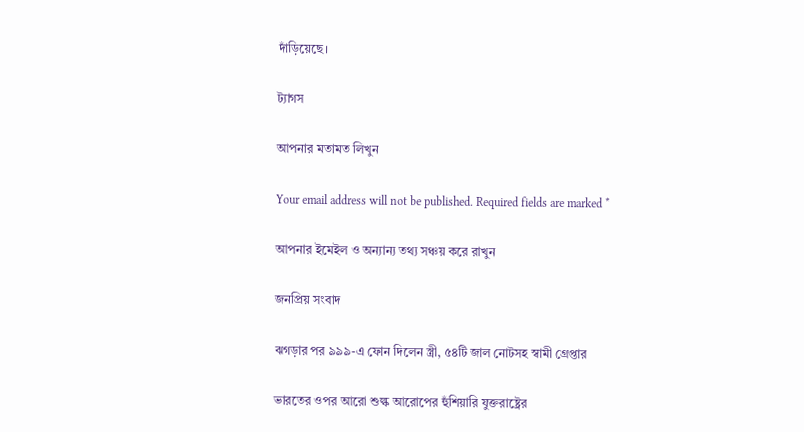দাঁড়িয়েছে।

ট্যাগস

আপনার মতামত লিখুন

Your email address will not be published. Required fields are marked *

আপনার ইমেইল ও অন্যান্য তথ্য সঞ্চয় করে রাখুন

জনপ্রিয় সংবাদ

ঝগড়ার পর ৯৯৯-এ ফোন দিলেন স্ত্রী, ৫৪টি জাল নোটসহ স্বামী গ্রেপ্তার

ভারতের ওপর আরো শুল্ক আরোপের হুঁশিয়ারি যুক্তরাষ্ট্রের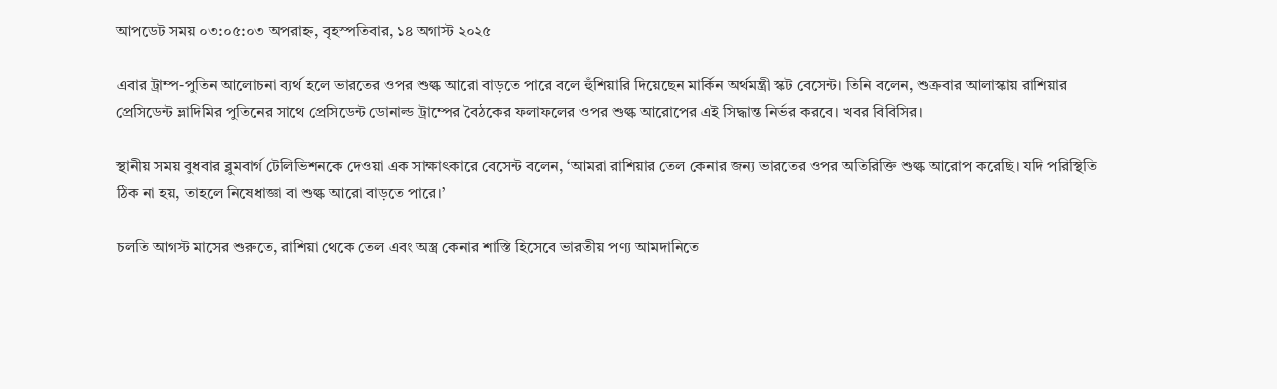আপডেট সময় ০৩:০৫:০৩ অপরাহ্ন, বৃহস্পতিবার, ১৪ অগাস্ট ২০২৫

এবার ট্রাম্প-পুতিন আলোচনা ব্যর্থ হলে ভারতের ওপর শুল্ক আরো বাড়তে পারে বলে হুঁশিয়ারি দিয়েছেন মার্কিন অর্থমন্ত্রী স্কট বেসেন্ট। তিনি বলেন, শুক্রবার আলাস্কায় রাশিয়ার প্রেসিডেন্ট ভ্লাদিমির পুতিনের সাথে প্রেসিডেন্ট ডোনাল্ড ট্রাম্পের বৈঠকের ফলাফলের ওপর শুল্ক আরোপের এই সিদ্ধান্ত নির্ভর করবে। খবর বিবিসির।

স্থানীয় সময় বুধবার ব্লুমবার্গ টেলিভিশনকে দেওয়া এক সাক্ষাৎকারে বেসেন্ট বলেন, ‘আমরা রাশিয়ার তেল কেনার জন্য ভারতের ওপর অতিরিক্তি শুল্ক আরোপ করেছি। যদি পরিস্থিতি ঠিক না হয়, তাহলে নিষেধাজ্ঞা বা শুল্ক আরো বাড়তে পারে।’

চলতি আগস্ট মাসের শুরুতে, রাশিয়া থেকে তেল এবং অস্ত্র কেনার শাস্তি হিসেবে ভারতীয় পণ্য আমদানিতে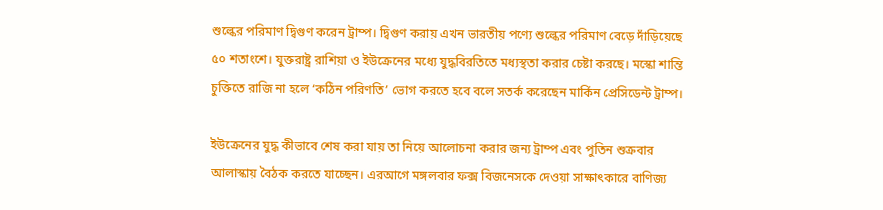শুল্কের পরিমাণ দ্বিগুণ করেন ট্রাম্প। দ্বিগুণ করায় এখন ভারতীয় পণ্যে শুল্কের পরিমাণ বেড়ে দাঁড়িয়েছে ৫০ শতাংশে। যুক্তরাষ্ট্র রাশিয়া ও ইউক্রেনের মধ্যে যুদ্ধবিরতিতে মধ্যস্থতা করার চেষ্টা করছে। মস্কো শান্তি চুক্তিতে রাজি না হলে ‘কঠিন পরিণতি’ ভোগ করতে হবে বলে সতর্ক করেছেন মার্কিন প্রেসিডেন্ট ট্রাম্প।

ইউক্রেনের যুদ্ধ কীভাবে শেষ করা যায় তা নিয়ে আলোচনা করার জন্য ট্রাম্প এবং পুতিন শুক্রবার আলাস্কায় বৈঠক করতে যাচ্ছেন। এরআগে মঙ্গলবার ফক্স বিজনেসকে দেওয়া সাক্ষাৎকারে বাণিজ্য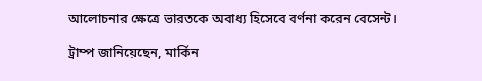আলোচনার ক্ষেত্রে ভারতকে অবাধ্য হিসেবে বর্ণনা করেন বেসেন্ট।

ট্রাম্প জানিয়েছেন, মার্কিন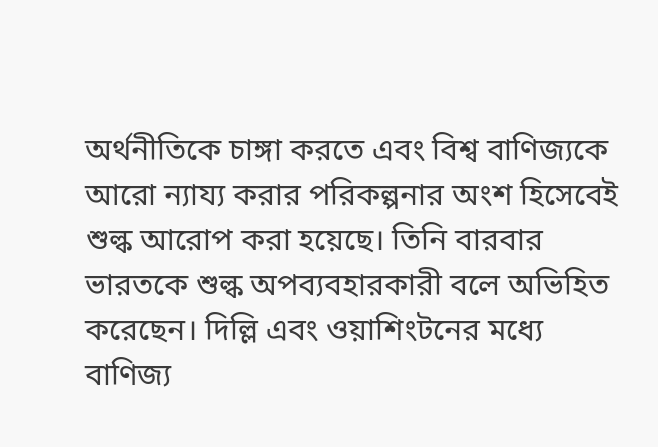অর্থনীতিকে চাঙ্গা করতে এবং বিশ্ব বাণিজ্যকে আরো ন্যায্য করার পরিকল্পনার অংশ হিসেবেই শুল্ক আরোপ করা হয়েছে। তিনি বারবার ভারতকে শুল্ক অপব্যবহারকারী বলে অভিহিত করেছেন। দিল্লি এবং ওয়াশিংটনের মধ্যে বাণিজ্য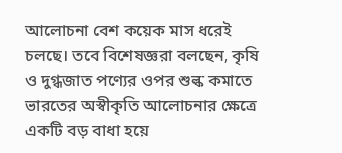আলোচনা বেশ কয়েক মাস ধরেই চলছে। তবে বিশেষজ্ঞরা বলছেন, কৃষি ও দুগ্ধজাত পণ্যের ওপর শুল্ক কমাতে ভারতের অস্বীকৃতি আলোচনার ক্ষেত্রে একটি বড় বাধা হয়ে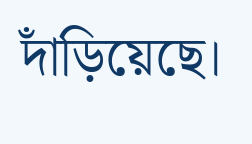দাঁড়িয়েছে।